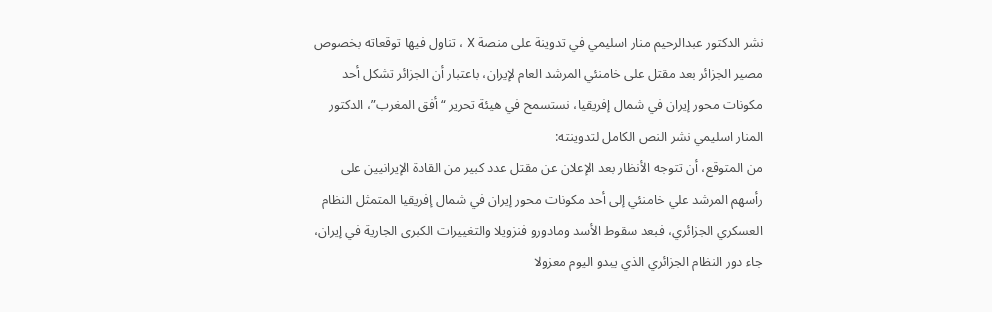نشر الدكتور عبدالرحيم منار اسليمي في تدوينة على منصة X ، تناول فيها توقعاته بخصوص مصير الجزائر بعد مقتل على خامنئي المرشد العام لإيران، باعتبار أن الجزائر تشكل أحد مكونات محور إيران في شمال إفريقيا، نستسمح في هيئة تحرير “أفق المغرب”، الدكتور المنار اسليمي نشر النص الكامل لتدوينته:
من المتوقع، أن تتوجه الأنظار بعد الإعلان عن مقتل عدد كبير من القادة الإيرانيين على رأسهم المرشد علي خامنئي إلى أحد مكونات محور إيران في شمال إفريقيا المتمثل النظام العسكري الجزائري، فبعد سقوط الأسد ومادورو فنزويلا والتغييرات الكبرى الجارية في إيران، جاء دور النظام الجزائري الذي يبدو اليوم معزولا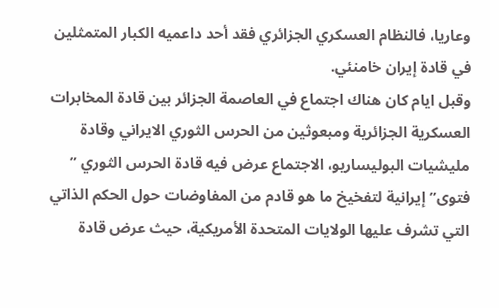وعاريا، فالنظام العسكري الجزائري فقد أحد داعميه الكبار المتمثلين في قادة إيران خامنئي.
وقبل ايام كان هناك اجتماع في العاصمة الجزائر بين قادة المخابرات العسكرية الجزائرية ومبعوثين من الحرس الثوري الايراني وقادة مليشيات البوليساريو، الاجتماع عرض فيه قادة الحرس الثوري ” فتوى” إيرانية لتفخيخ ما هو قادم من المفاوضات حول الحكم الذاتي التي تشرف عليها الولايات المتحدة الأمريكية، حيث عرض قادة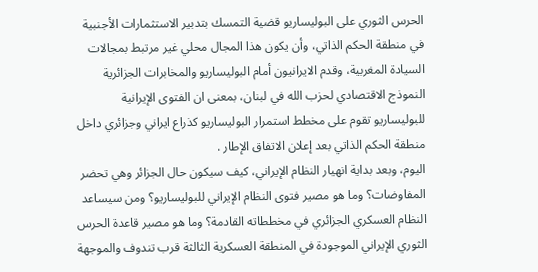الحرس الثوري على البوليساريو قضية التمسك بتدبير الاستثمارات الأجنبية في منطقة الحكم الذاتي، وأن يكون هذا المجال محلي غير مرتبط بمجالات السيادة المغربية، وقدم الايرانيون أمام البوليساريو والمخابرات الجزائرية النموذج الاقتصادي لحزب الله في لبنان، بمعنى ان الفتوى الإيرانية للبوليساريو تقوم على مخطط استمرار البوليساريو كذراع ايراني وجزائري داخل منطقة الحكم الذاتي بعد إعلان الاتفاق الإطار .
اليوم، وبعد بداية انهيار النظام الإيراني، كيف سيكون حال الجزائر وهي تحضر المفاوضات؟ وما هو مصير فتوى النظام الإيراني للبوليساريو؟ ومن سيساعد النظام العسكري الجزائري في مخططاته القادمة؟ وما هو مصير قاعدة الحرس الثوري الإيراني الموجودة في المنطقة العسكرية الثالثة قرب تندوف والموجهة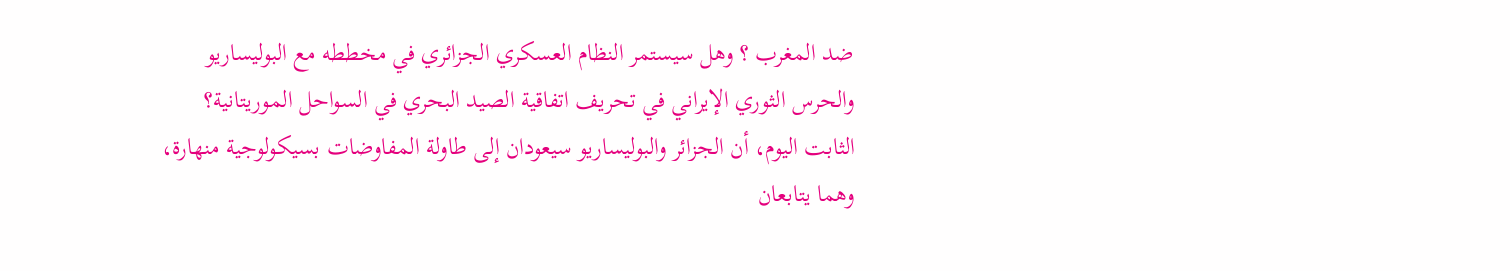ضد المغرب ؟ وهل سيستمر النظام العسكري الجزائري في مخططه مع البوليساريو والحرس الثوري الإيراني في تحريف اتفاقية الصيد البحري في السواحل الموريتانية؟ الثابت اليوم، أن الجزائر والبوليساريو سيعودان إلى طاولة المفاوضات بسيكولوجية منهارة، وهما يتابعان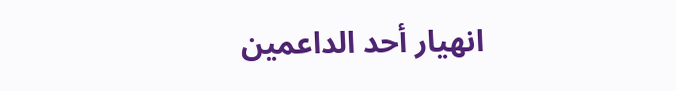انهيار أحد الداعمين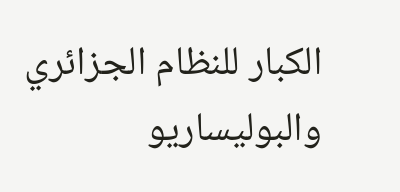الكبار للنظام الجزائري والبوليساريو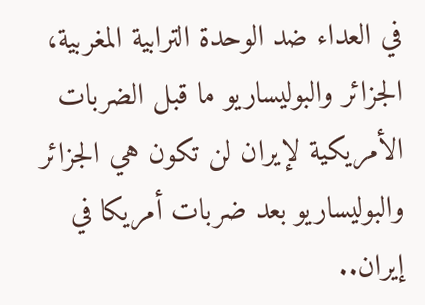في العداء ضد الوحدة الترابية المغربية، الجزائر والبوليساريو ما قبل الضربات الأمريكية لإيران لن تكون هي الجزائر والبوليساريو بعد ضربات أمريكا في إيران..